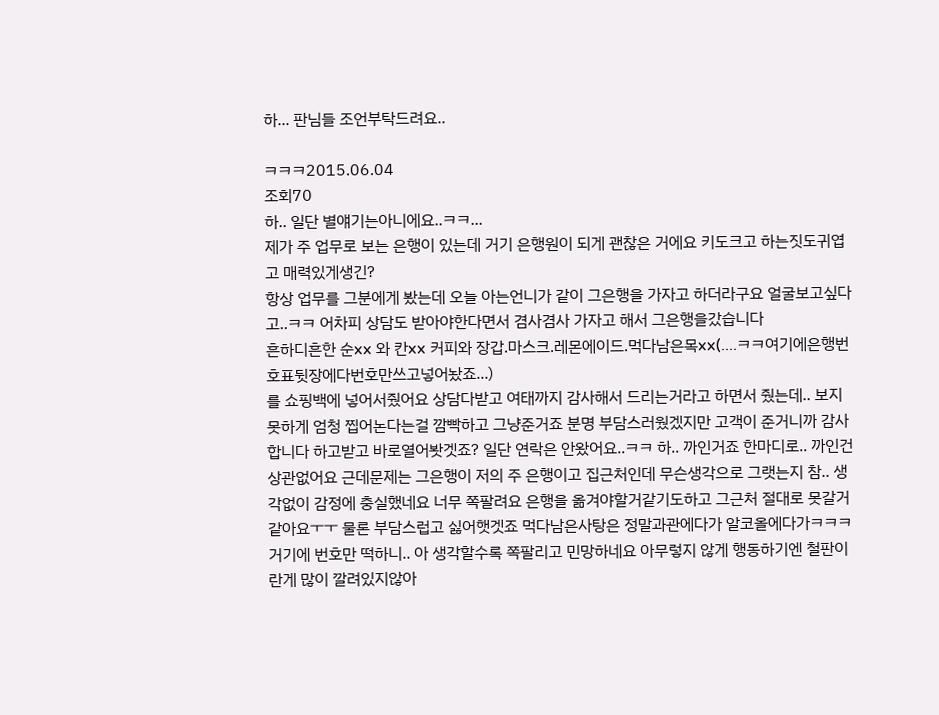하... 판님들 조언부탁드려요..

ㅋㅋㅋ2015.06.04
조회70
하.. 일단 별얘기는아니에요..ㅋㅋ...
제가 주 업무로 보는 은행이 있는데 거기 은행원이 되게 괜찮은 거에요 키도크고 하는짓도귀엽고 매력있게생긴?
항상 업무를 그분에게 봤는데 오늘 아는언니가 같이 그은행을 가자고 하더라구요 얼굴보고싶다고..ㅋㅋ 어차피 상담도 받아야한다면서 겸사겸사 가자고 해서 그은행을갔습니다
흔하디흔한 순xx 와 칸xx 커피와 장갑.마스크.레몬에이드.먹다남은목xx(....ㅋㅋ여기에은행번호표뒷장에다번호만쓰고넣어놨죠...)
를 쇼핑백에 넣어서줬어요 상담다받고 여태까지 감사해서 드리는거라고 하면서 줬는데.. 보지못하게 엄청 찝어논다는걸 깜빡하고 그냥준거죠 분명 부담스러웠겠지만 고객이 준거니까 감사합니다 하고받고 바로열어봣겟죠? 일단 연락은 안왔어요..ㅋㅋ 하.. 까인거죠 한마디로.. 까인건 상관없어요 근데문제는 그은행이 저의 주 은행이고 집근처인데 무슨생각으로 그랫는지 참.. 생각없이 감정에 충실했네요 너무 쪽팔려요 은행을 옮겨야할거같기도하고 그근처 절대로 못갈거같아요ㅜㅜ 물론 부담스럽고 싫어햇겟죠 먹다남은사탕은 정말과관에다가 알코올에다가ㅋㅋㅋ 거기에 번호만 떡하니.. 아 생각할수록 쪽팔리고 민망하네요 아무렇지 않게 행동하기엔 철판이란게 많이 깔려있지않아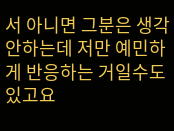서 아니면 그분은 생각안하는데 저만 예민하게 반응하는 거일수도 있고요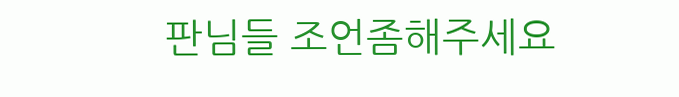판님들 조언좀해주세요